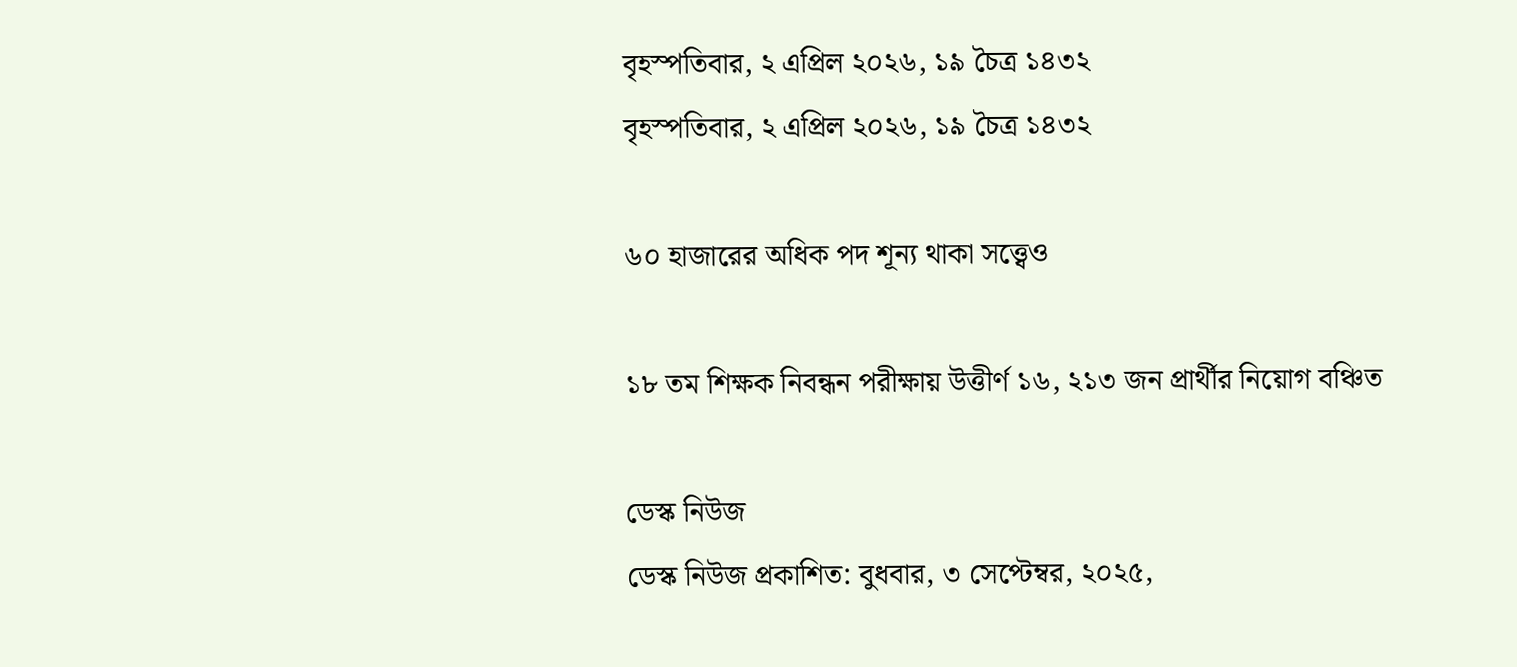বৃহস্পতিবার, ২ এপ্রিল ২০২৬, ১৯ চৈত্র ১৪৩২
বৃহস্পতিবার, ২ এপ্রিল ২০২৬, ১৯ চৈত্র ১৪৩২

৬০ হাজারের অধিক পদ শূন্য থাকা সত্ত্বেও

১৮ তম শিক্ষক নিবন্ধন পরীক্ষায় উত্তীর্ণ ১৬, ২১৩ জন প্রার্থীর নিয়োগ বঞ্চিত

ডেস্ক নিউজ
ডেস্ক নিউজ প্রকাশিত: বুধবার, ৩ সেপ্টেম্বর, ২০২৫,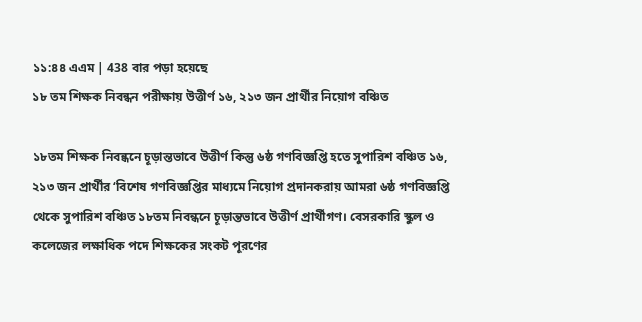১১:৪৪ এএম | 438 বার পড়া হয়েছে
১৮ তম শিক্ষক নিবন্ধন পরীক্ষায় উত্তীর্ণ ১৬, ২১৩ জন প্রার্থীর নিয়োগ বঞ্চিত

১৮তম শিক্ষক নিবন্ধনে চূড়ান্তভাবে উত্তীর্ণ কিন্তু ৬ষ্ঠ গণবিজ্ঞপ্তি হতে সুপারিশ বঞ্চিত ১৬, ২১৩ জন প্রার্থীর ‘বিশেষ গণবিজ্ঞপ্তির মাধ্যমে নিয়োগ প্রদানকরায় আমরা ৬ষ্ঠ গণবিজ্ঞপ্তি থেকে সুপারিশ বঞ্চিত ১৮তম নিবন্ধনে চূড়ান্তভাবে উত্তীর্ণ প্রার্থীগণ। বেসরকারি স্কুল ও
কলেজের লক্ষাধিক পদে শিক্ষকের সংকট পূরণের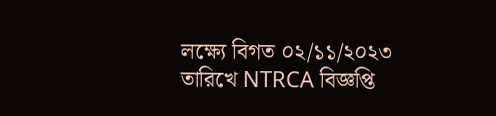লক্ষ্যে বিগত ০২/১১/২০২৩ তারিখে NTRCA বিজ্ঞপ্তি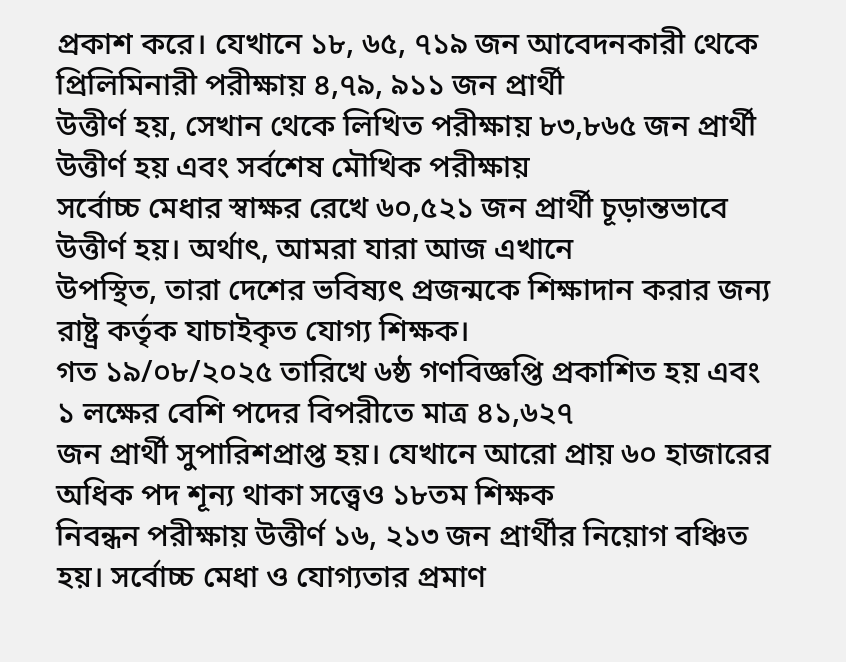প্রকাশ করে। যেখানে ১৮, ৬৫, ৭১৯ জন আবেদনকারী থেকে প্রিলিমিনারী পরীক্ষায় ৪,৭৯, ৯১১ জন প্রার্থী
উত্তীর্ণ হয়, সেখান থেকে লিখিত পরীক্ষায় ৮৩,৮৬৫ জন প্রার্থী উত্তীর্ণ হয় এবং সর্বশেষ মৌখিক পরীক্ষায়
সর্বোচ্চ মেধার স্বাক্ষর রেখে ৬০,৫২১ জন প্রার্থী চূড়ান্তভাবে উত্তীর্ণ হয়। অর্থাৎ, আমরা যারা আজ এখানে
উপস্থিত, তারা দেশের ভবিষ্যৎ প্রজন্মকে শিক্ষাদান করার জন্য রাষ্ট্র কর্তৃক যাচাইকৃত যোগ্য শিক্ষক।
গত ১৯/০৮/২০২৫ তারিখে ৬ষ্ঠ গণবিজ্ঞপ্তি প্রকাশিত হয় এবং ১ লক্ষের বেশি পদের বিপরীতে মাত্র ৪১,৬২৭
জন প্রার্থী সুপারিশপ্রাপ্ত হয়। যেখানে আরো প্রায় ৬০ হাজারের অধিক পদ শূন্য থাকা সত্ত্বেও ১৮তম শিক্ষক
নিবন্ধন পরীক্ষায় উত্তীর্ণ ১৬, ২১৩ জন প্রার্থীর নিয়োগ বঞ্চিত হয়। সর্বোচ্চ মেধা ও যোগ্যতার প্রমাণ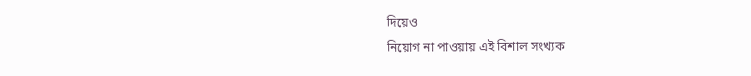দিয়েও
নিয়োগ না পাওয়ায় এই বিশাল সংখ্যক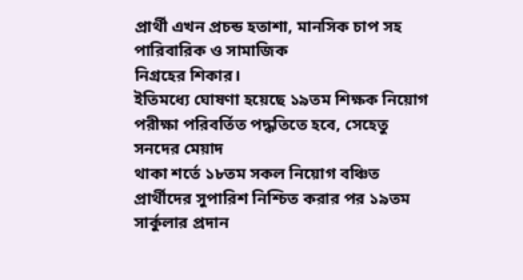প্রার্থী এখন প্রচন্ড হতাশা, মানসিক চাপ সহ পারিবারিক ও সামাজিক
নিগ্রহের শিকার।
ইতিমধ্যে ঘোষণা হয়েছে ১৯তম শিক্ষক নিয়োগ পরীক্ষা পরিবর্তিত পদ্ধতিতে হবে, সেহেতু সনদের মেয়াদ
থাকা শর্তে ১৮তম সকল নিয়োগ বঞ্চিত প্রার্থীদের সুপারিশ নিশ্চিত করার পর ১৯তম সার্কুলার প্রদান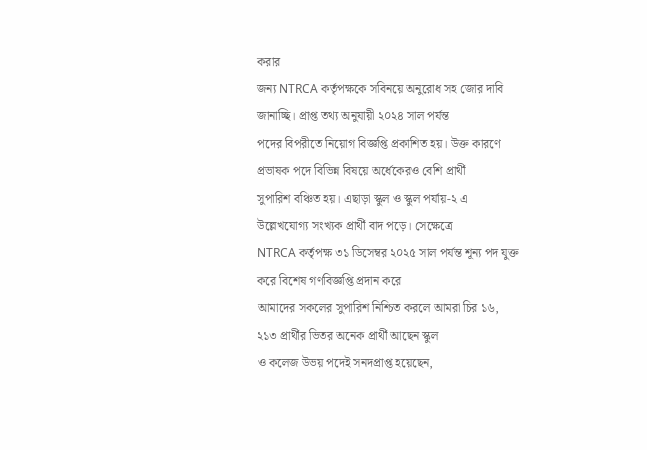করার
জন্য NTRCA কর্তৃপক্ষকে সবিনয়ে অনুরোধ সহ জোর দাবি জানাচ্ছি। প্রাপ্ত তথ্য অনুযায়ী ২০২৪ সাল পর্যন্ত
পদের বিপরীতে নিয়োগ বিজ্ঞপ্তি প্রকাশিত হয়। উক্ত কারণে প্রভাষক পদে বিভিন্ন বিষয়ে অর্ধেকেরও বেশি প্রার্থী
সুপারিশ বঞ্চিত হয়। এছাড়া স্কুল ও স্কুল পর্যায়-২ এ উল্লেখযোগ্য সংখ্যক প্রার্থী বাদ পড়ে। সেক্ষেত্রে
NTRCA কর্তৃপক্ষ ৩১ ডিসেম্বর ২০২৫ সাল পর্যন্ত শূন্য পদ যুক্ত করে বিশেষ গণবিজ্ঞপ্তি প্রদান করে
আমাদের সকলের সুপারিশ নিশ্চিত করলে আমরা চির ১৬, ২১৩ প্রার্থীর ভিতর অনেক প্রার্থী আছেন স্কুল
ও কলেজ উভয় পদেই সনদপ্রাপ্ত হয়েছেন,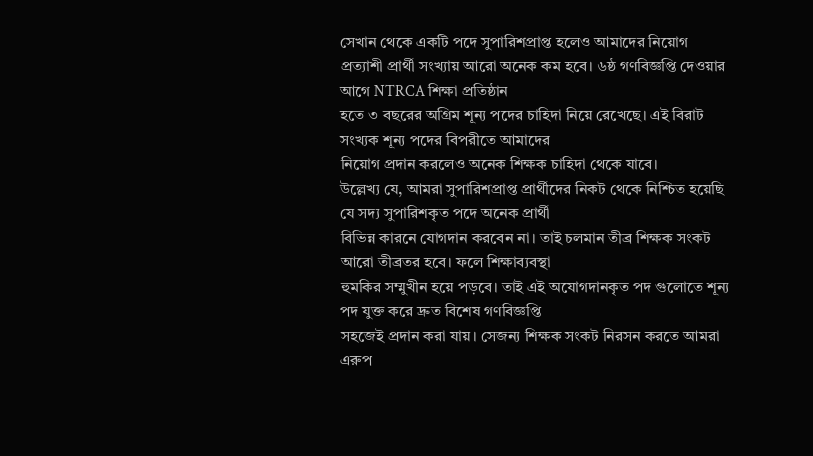সেখান থেকে একটি পদে সুপারিশপ্রাপ্ত হলেও আমাদের নিয়োগ
প্রত্যাশী প্রার্থী সংখ্যায় আরো অনেক কম হবে। ৬ষ্ঠ গণবিজ্ঞপ্তি দেওয়ার আগে NTRCA শিক্ষা প্রতিষ্ঠান
হতে ৩ বছরের অগ্রিম শূন্য পদের চাহিদা নিয়ে রেখেছে। এই বিরাট সংখ্যক শূন্য পদের বিপরীতে আমাদের
নিয়োগ প্রদান করলেও অনেক শিক্ষক চাহিদা থেকে যাবে।
উল্লেখ্য যে, আমরা সুপারিশপ্রাপ্ত প্রার্থীদের নিকট থেকে নিশ্চিত হয়েছি যে সদ্য সুপারিশকৃত পদে অনেক প্রার্থী
বিভিন্ন কারনে যোগদান করবেন না। তাই চলমান তীব্র শিক্ষক সংকট আরো তীব্রতর হবে। ফলে শিক্ষাব্যবস্থা
হুমকির সম্মুখীন হয়ে পড়বে। তাই এই অযোগদানকৃত পদ গুলোতে শূন্য পদ যুক্ত করে দ্রুত বিশেষ গণবিজ্ঞপ্তি
সহজেই প্রদান করা যায়। সেজন্য শিক্ষক সংকট নিরসন করতে আমরা এরুপ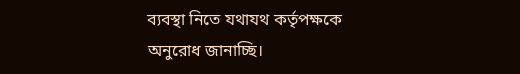ব্যবস্থা নিতে যথাযথ কর্তৃপক্ষকে
অনুরোধ জানাচ্ছি।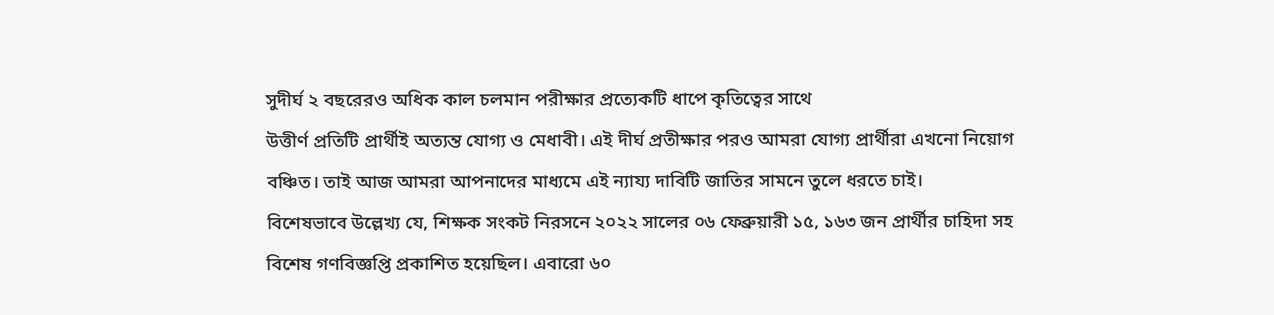সুদীর্ঘ ২ বছরেরও অধিক কাল চলমান পরীক্ষার প্রত্যেকটি ধাপে কৃতিত্বের সাথে
উত্তীর্ণ প্রতিটি প্রার্থীই অত্যন্ত যোগ্য ও মেধাবী। এই দীর্ঘ প্রতীক্ষার পরও আমরা যোগ্য প্রার্থীরা এখনো নিয়োগ
বঞ্চিত। তাই আজ আমরা আপনাদের মাধ্যমে এই ন্যায্য দাবিটি জাতির সামনে তুলে ধরতে চাই।
বিশেষভাবে উল্লেখ্য যে, শিক্ষক সংকট নিরসনে ২০২২ সালের ০৬ ফেব্রুয়ারী ১৫, ১৬৩ জন প্রার্থীর চাহিদা সহ
বিশেষ গণবিজ্ঞপ্তি প্রকাশিত হয়েছিল। এবারো ৬০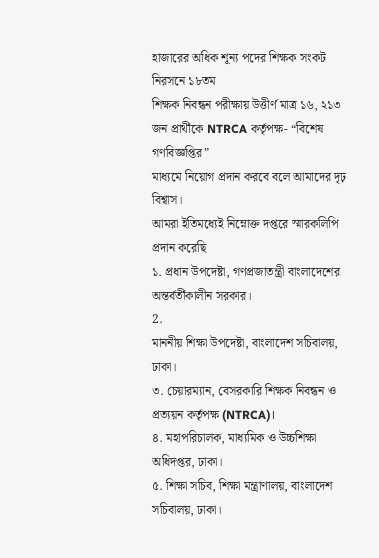হাজারের অধিক শূন্য পদের শিক্ষক সংকট নিরসনে ১৮তম
শিক্ষক নিবন্ধন পরীক্ষায় উত্তীর্ণ মাত্র ১৬, ২১৩ জন প্রার্থীকে NTRCA কর্তৃপক্ষ- “বিশেষ গণবিজ্ঞপ্তির”
মাধ্যমে নিয়োগ প্রদান করবে বলে আমাদের দৃঢ় বিশ্বাস।
আমরা ইতিমধ্যেই নিম্নোক্ত দপ্তরে স্মারকলিপি প্রদান করেছি
১. প্রধান উপদেষ্টা, গণপ্রজাতন্ত্রী বাংলাদেশের অন্তর্বর্তীকালীন সরকার।
2.
মাননীয় শিক্ষা উপদেষ্টা, বাংলাদেশ সচিবালয়, ঢাকা।
৩. চেয়ারম্যান, বেসরকারি শিক্ষক নিবন্ধন ও প্রত্যয়ন কর্তৃপক্ষ (NTRCA)।
৪. মহাপরিচালক, মাধ্যমিক ও উচ্চশিক্ষা অধিদপ্তর, ঢাকা।
৫. শিক্ষা সচিব, শিক্ষা মন্ত্রাণালয়, বাংলাদেশ সচিবালয়, ঢাকা।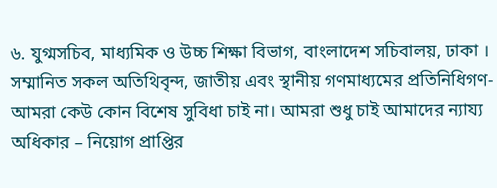৬. যুগ্মসচিব, মাধ্যমিক ও উচ্চ শিক্ষা বিভাগ, বাংলাদেশ সচিবালয়, ঢাকা ।
সম্মানিত সকল অতিথিবৃন্দ, জাতীয় এবং স্থানীয় গণমাধ্যমের প্রতিনিধিগণ-
আমরা কেউ কোন বিশেষ সুবিধা চাই না। আমরা শুধু চাই আমাদের ন্যায্য অধিকার – নিয়োগ প্রাপ্তির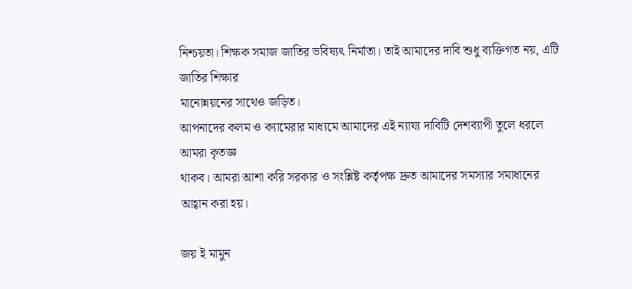নিশ্চয়তা। শিক্ষক সমাজ জাতির ভবিষ্যৎ নির্মাতা। তাই আমাদের দাবি শুধু ব্যক্তিগত নয়, এটি জাতির শিক্ষার
মানোন্নয়নের সাথেও জড়িত।
আপনাদের কলম ও ক্যামেরার মাধ্যমে আমাদের এই ন্যায্য দাবিটি দেশব্যাপী তুলে ধরলে আমরা কৃতজ্ঞ
থাকব। আমরা আশা করি সরকার ও সংশ্লিষ্ট কর্তৃপক্ষ দ্রুত আমাদের সমস্যার সমাধানের আহ্বান করা হয়।

জয় ই মামুন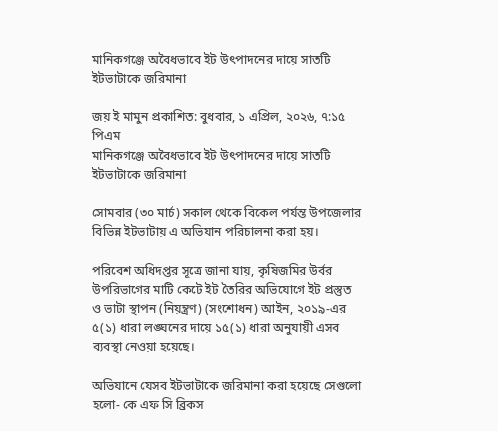মানিকগঞ্জে অবৈধভাবে ইট উৎপাদনের দায়ে সাতটি ইটভাটাকে জরিমানা

জয় ই মামুন প্রকাশিত: বুধবার, ১ এপ্রিল, ২০২৬, ৭:১৫ পিএম
মানিকগঞ্জে অবৈধভাবে ইট উৎপাদনের দায়ে সাতটি ইটভাটাকে জরিমানা

সোমবার (৩০ মার্চ) সকাল থেকে বিকেল পর্যন্ত উপজেলার বিভিন্ন ইটভাটায় এ অভিযান পরিচালনা করা হয়।

পরিবেশ অধিদপ্তর সূত্রে জানা যায়, কৃষিজমির উর্বর উপরিভাগের মাটি কেটে ইট তৈরির অভিযোগে ইট প্রস্তুত ও ভাটা স্থাপন (নিয়ন্ত্রণ) (সংশোধন) আইন, ২০১৯-এর ৫(১) ধারা লঙ্ঘনের দায়ে ১৫(১) ধারা অনুযায়ী এসব ব্যবস্থা নেওয়া হয়েছে।

অভিযানে যেসব ইটভাটাকে জরিমানা করা হয়েছে সেগুলো হলো- কে এফ সি ব্রিকস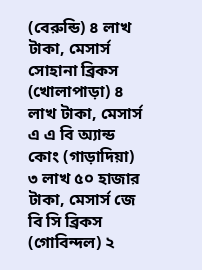(বেরুন্ডি) ৪ লাখ টাকা, মেসার্স সোহানা ব্রিকস (খোলাপাড়া) ৪ লাখ টাকা, মেসার্স এ এ বি অ্যান্ড কোং (গাড়াদিয়া) ৩ লাখ ৫০ হাজার টাকা, মেসার্স জে বি সি ব্রিকস (গোবিন্দল) ২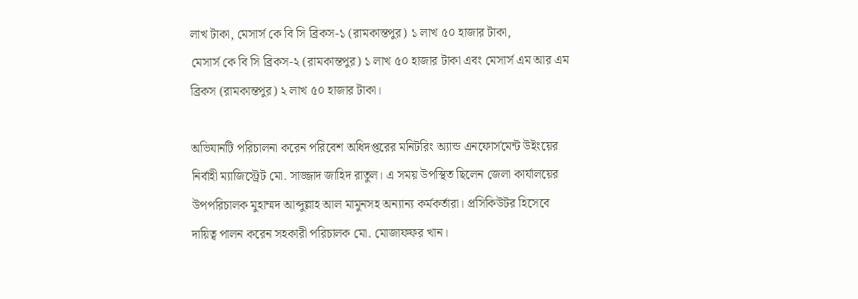লাখ টাকা, মেসার্স কে বি সি ব্রিকস-১ (রামকান্তপুর) ১ লাখ ৫০ হাজার টাকা,
মেসার্স কে বি সি ব্রিকস-২ (রামকান্তপুর) ১ লাখ ৫০ হাজার টাকা এবং মেসার্স এম আর এম ব্রিকস (রামকান্তপুর) ২ লাখ ৫০ হাজার টাকা।

অভিযানটি পরিচালনা করেন পরিবেশ অধিদপ্তরের মনিটরিং অ্যান্ড এনফোর্সমেন্ট উইংয়ের নির্বাহী ম্যাজিস্ট্রেট মো. সাজ্জাদ জাহিদ রাতুল। এ সময় উপস্থিত ছিলেন জেলা কার্যালয়ের উপপরিচালক মুহাম্মদ আব্দুল্লাহ আল মামুনসহ অন্যান্য কর্মকর্তারা। প্রসিকিউটর হিসেবে দায়িত্ব পালন করেন সহকারী পরিচালক মো. মোজাফফর খান।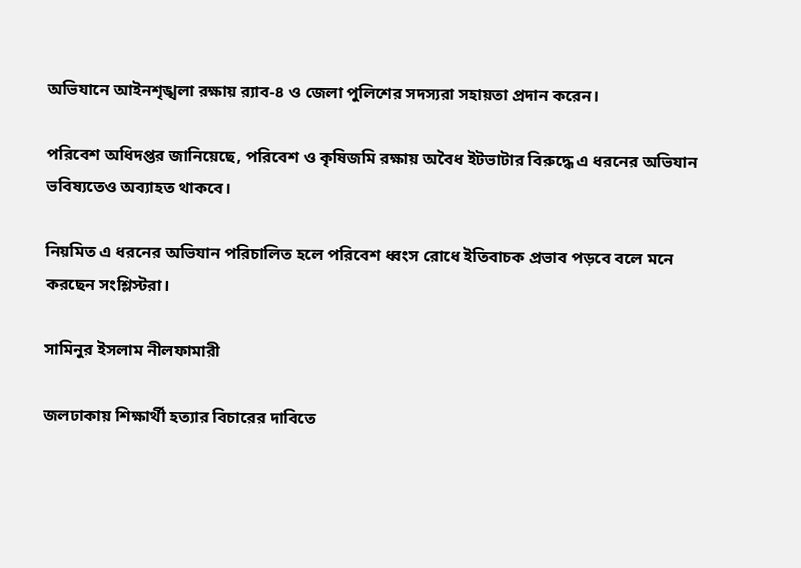অভিযানে আইনশৃঙ্খলা রক্ষায় র‍্যাব-৪ ও জেলা পুলিশের সদস্যরা সহায়তা প্রদান করেন।

পরিবেশ অধিদপ্তর জানিয়েছে, পরিবেশ ও কৃষিজমি রক্ষায় অবৈধ ইটভাটার বিরুদ্ধে এ ধরনের অভিযান ভবিষ্যতেও অব্যাহত থাকবে।

নিয়মিত এ ধরনের অভিযান পরিচালিত হলে পরিবেশ ধ্বংস রোধে ইতিবাচক প্রভাব পড়বে বলে মনে করছেন সংশ্লিস্টরা।

সামিনুর ইসলাম নীলফামারী

জলঢাকায় শিক্ষার্থী হত্যার বিচারের দাবিতে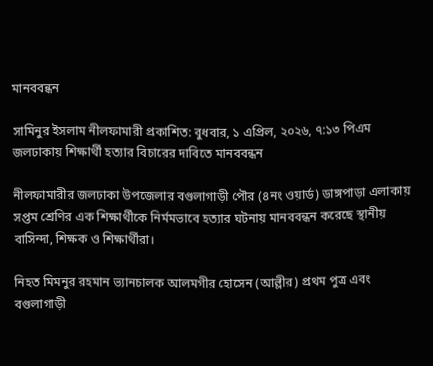মানববন্ধন

সামিনুর ইসলাম নীলফামারী প্রকাশিত: বুধবার, ১ এপ্রিল, ২০২৬, ৭:১৩ পিএম
জলঢাকায় শিক্ষার্থী হত্যার বিচারের দাবিতে মানববন্ধন

নীলফামারীর জলঢাকা উপজেলার বগুলাগাড়ী পৌর (৪নং ওয়ার্ড) ডাঙ্গপাড়া এলাকায় সপ্তম শ্রেণির এক শিক্ষার্থীকে নির্মমভাবে হত্যার ঘটনায় মানববন্ধন করেছে স্থানীয় বাসিন্দা, শিক্ষক ও শিক্ষার্থীরা।

নিহত মিমনুর রহমান ভ্যানচালক আলমগীর হোসেন (আল্লীর) প্রথম পুত্র এবং বগুলাগাড়ী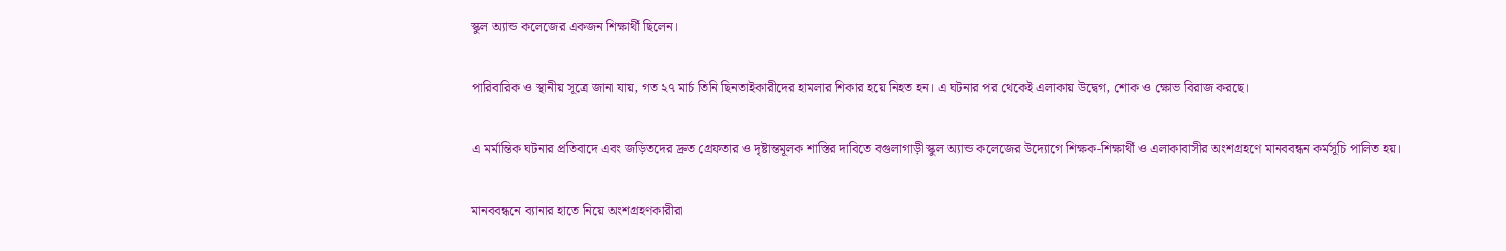স্কুল অ্যান্ড কলেজের একজন শিক্ষার্থী ছিলেন।

পারিবারিক ও স্থানীয় সূত্রে জানা যায়, গত ২৭ মার্চ তিনি ছিনতাইকারীদের হামলার শিকার হয়ে নিহত হন। এ ঘটনার পর থেকেই এলাকায় উদ্বেগ, শোক ও ক্ষোভ বিরাজ করছে।

এ মর্মান্তিক ঘটনার প্রতিবাদে এবং জড়িতদের দ্রুত গ্রেফতার ও দৃষ্টান্তমূলক শাস্তির দাবিতে বগুলাগাড়ী স্কুল অ্যান্ড কলেজের উদ্যোগে শিক্ষক-শিক্ষার্থী ও এলাকাবাসীর অংশগ্রহণে মানববন্ধন কর্মসূচি পালিত হয়।

মানববন্ধনে ব্যানার হাতে নিয়ে অংশগ্রহণকারীরা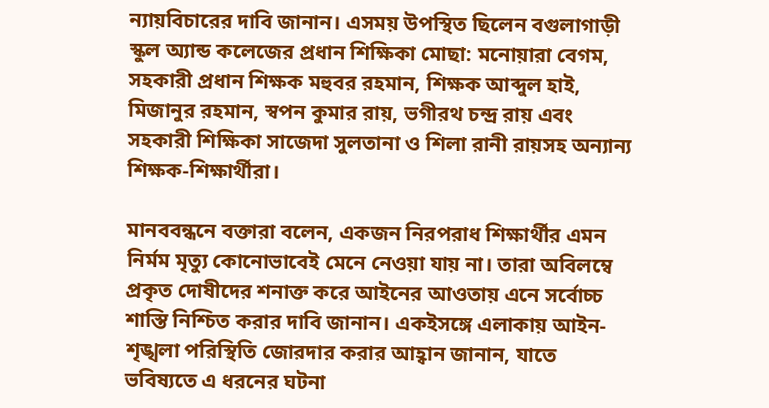ন্যায়বিচারের দাবি জানান। এসময় উপস্থিত ছিলেন বগুলাগাড়ী স্কুল অ্যান্ড কলেজের প্রধান শিক্ষিকা মোছা: মনোয়ারা বেগম, সহকারী প্রধান শিক্ষক মহুবর রহমান, শিক্ষক আব্দুল হাই, মিজানুর রহমান, স্বপন কুমার রায়, ভগীরথ চন্দ্র রায় এবং সহকারী শিক্ষিকা সাজেদা সুলতানা ও শিলা রানী রায়সহ অন্যান্য শিক্ষক-শিক্ষার্থীরা।

মানববন্ধনে বক্তারা বলেন, একজন নিরপরাধ শিক্ষার্থীর এমন নির্মম মৃত্যু কোনোভাবেই মেনে নেওয়া যায় না। তারা অবিলম্বে প্রকৃত দোষীদের শনাক্ত করে আইনের আওতায় এনে সর্বোচ্চ শাস্তি নিশ্চিত করার দাবি জানান। একইসঙ্গে এলাকায় আইন-শৃঙ্খলা পরিস্থিতি জোরদার করার আহ্বান জানান, যাতে ভবিষ্যতে এ ধরনের ঘটনা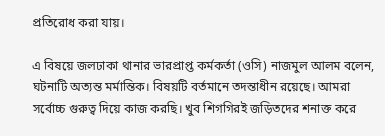প্রতিরোধ করা যায়।

এ বিষয়ে জলঢাকা থানার ভারপ্রাপ্ত কর্মকর্তা (ওসি) নাজমুল আলম বলেন, ঘটনাটি অত্যন্ত মর্মান্তিক। বিষয়টি বর্তমানে তদন্তাধীন রয়েছে। আমরা সর্বোচ্চ গুরুত্ব দিয়ে কাজ করছি। খুব শিগগিরই জড়িতদের শনাক্ত করে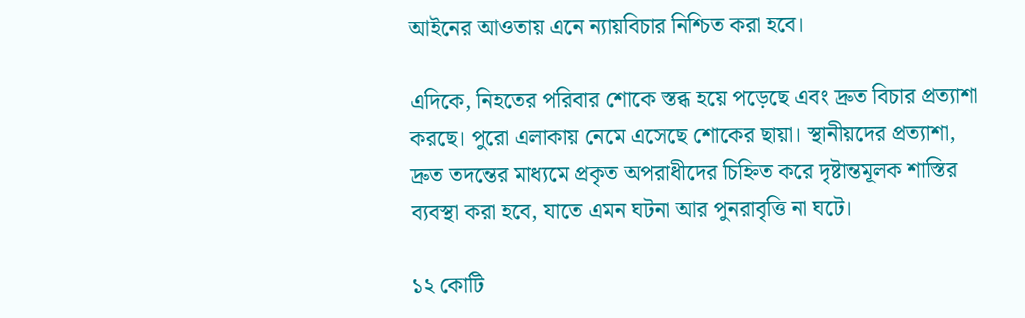আইনের আওতায় এনে ন্যায়বিচার নিশ্চিত করা হবে।

এদিকে, নিহতের পরিবার শোকে স্তব্ধ হয়ে পড়েছে এবং দ্রুত বিচার প্রত্যাশা করছে। পুরো এলাকায় নেমে এসেছে শোকের ছায়া। স্থানীয়দের প্রত্যাশা, দ্রুত তদন্তের মাধ্যমে প্রকৃত অপরাধীদের চিহ্নিত করে দৃষ্টান্তমূলক শাস্তির ব্যবস্থা করা হবে, যাতে এমন ঘটনা আর পুনরাবৃত্তি না ঘটে।

১২ কোটি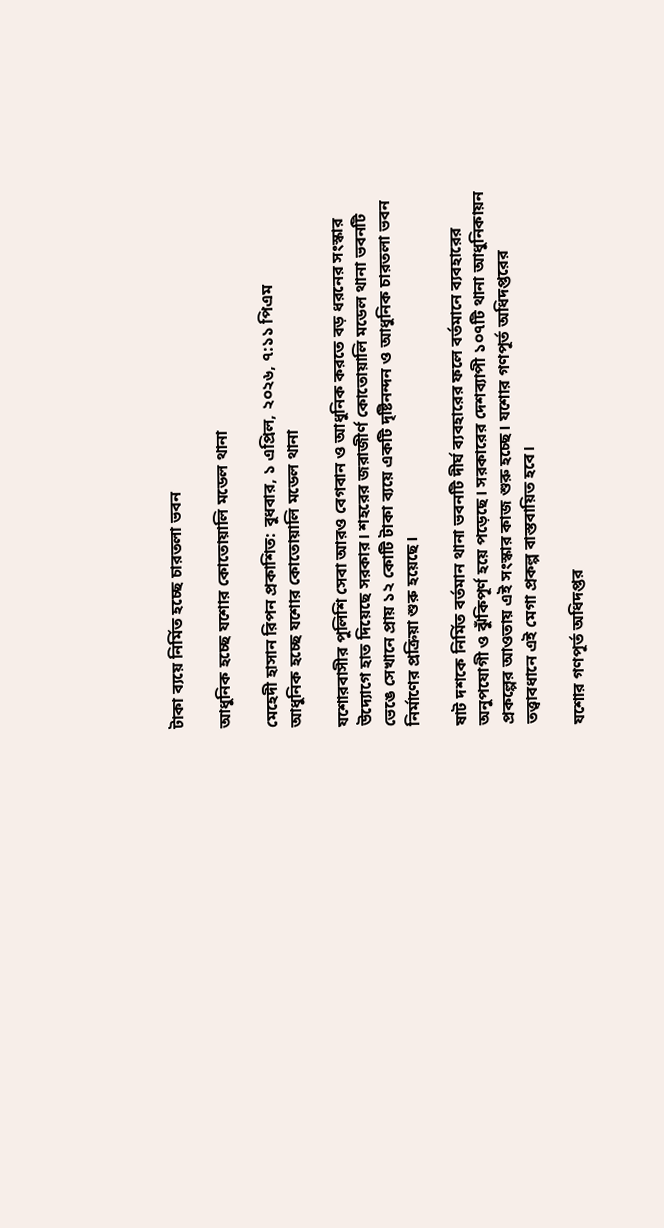টাকা ব্যয়ে নির্মিত হচ্ছে চারতলা ভবন

আধুনিক হচ্ছে যশোর কোতোয়ালি মডেল থানা

মেহেদী হাসান রিপন প্রকাশিত: বুধবার, ১ এপ্রিল, ২০২৬, ৭:১১ পিএম
আধুনিক হচ্ছে যশোর কোতোয়ালি মডেল থানা

যশোরবাসীর পুলিশি সেবা আরও বেগবান ও আধুনিক করতে বড় ধরনের সংস্কার উদ্যোগে হাত দিয়েছে সরকার। শহরের জরাজীর্ণ কোতোয়ালি মডেল থানা ভবনটি ভেঙে সেখানে প্রায় ১২ কোটি টাকা ব্যয়ে একটি দৃষ্টিনন্দন ও আধুনিক চারতলা ভবন নির্মাণের প্রক্রিয়া শুরু হয়েছে।

ষাট দশকে নির্মিত বর্তমান থানা ভবনটি দীর্ঘ ব্যবহারের ফলে বর্তমানে ব্যবহারের অনুপযোগী ও ঝুঁকিপূর্ণ হয়ে পড়েছে। সরকারের দেশব্যাপী ১০৭টি থানা আধুনিকায়ন প্রকল্পের আওতায় এই সংস্কার কাজ শুরু হচ্ছে। যশোর গণপূর্ত অধিদপ্তরের তত্ত্বাবধানে এই মেগা প্রকল্প বাস্তবায়িত হবে।

যশোর গণপূর্ত অধিদপ্তর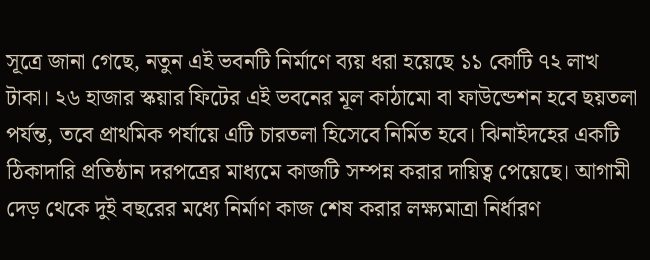সূত্রে জানা গেছে, নতুন এই ভবনটি নির্মাণে ব্যয় ধরা হয়েছে ১১ কোটি ৭২ লাখ টাকা। ২৬ হাজার স্কয়ার ফিটের এই ভবনের মূল কাঠামো বা ফাউন্ডেশন হবে ছয়তলা পর্যন্ত, তবে প্রাথমিক পর্যায়ে এটি চারতলা হিসেবে নির্মিত হবে। ঝিনাইদহের একটি ঠিকাদারি প্রতিষ্ঠান দরপত্রের মাধ্যমে কাজটি সম্পন্ন করার দায়িত্ব পেয়েছে। আগামী দেড় থেকে দুই বছরের মধ্যে নির্মাণ কাজ শেষ করার লক্ষ্যমাত্রা নির্ধারণ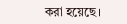করা হয়েছে।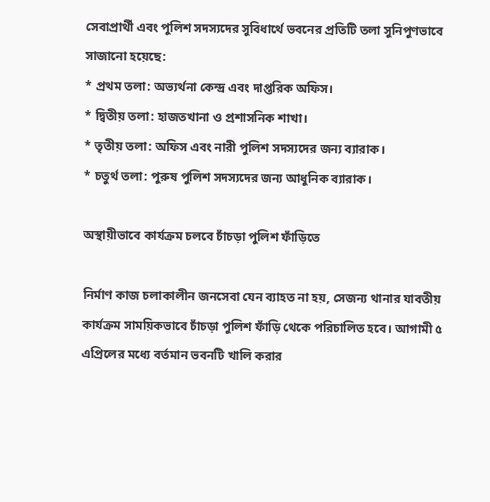সেবাপ্রার্থী এবং পুলিশ সদস্যদের সুবিধার্থে ভবনের প্রতিটি তলা সুনিপুণভাবে সাজানো হয়েছে:
* প্রথম তলা: অভ্যর্থনা কেন্দ্র এবং দাপ্তরিক অফিস।
* দ্বিতীয় তলা: হাজতখানা ও প্রশাসনিক শাখা।
* তৃতীয় তলা: অফিস এবং নারী পুলিশ সদস্যদের জন্য ব্যারাক।
* চতুর্থ তলা: পুরুষ পুলিশ সদস্যদের জন্য আধুনিক ব্যারাক।

অস্থায়ীভাবে কার্যক্রম চলবে চাঁচড়া পুলিশ ফাঁড়িতে

নির্মাণ কাজ চলাকালীন জনসেবা যেন ব্যাহত না হয়, সেজন্য থানার যাবতীয় কার্যক্রম সাময়িকভাবে চাঁচড়া পুলিশ ফাঁড়ি থেকে পরিচালিত হবে। আগামী ৫ এপ্রিলের মধ্যে বর্তমান ভবনটি খালি করার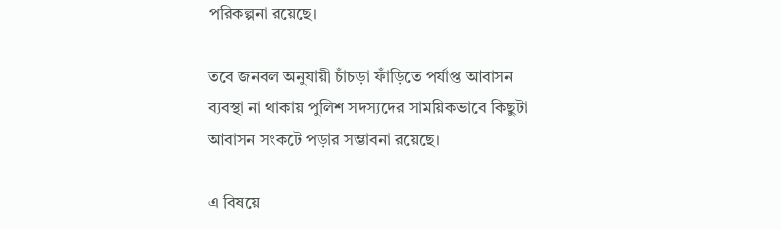পরিকল্পনা রয়েছে।

তবে জনবল অনুযায়ী চাঁচড়া ফাঁড়িতে পর্যাপ্ত আবাসন ব্যবস্থা না থাকায় পুলিশ সদস্যদের সাময়িকভাবে কিছুটা আবাসন সংকটে পড়ার সম্ভাবনা রয়েছে।

এ বিষয়ে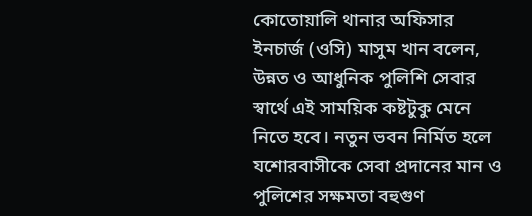কোতোয়ালি থানার অফিসার ইনচার্জ (ওসি) মাসুম খান বলেন, উন্নত ও আধুনিক পুলিশি সেবার স্বার্থে এই সাময়িক কষ্টটুকু মেনে নিতে হবে। নতুন ভবন নির্মিত হলে যশোরবাসীকে সেবা প্রদানের মান ও পুলিশের সক্ষমতা বহুগুণ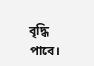বৃদ্ধি পাবে।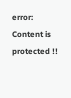error: Content is protected !!